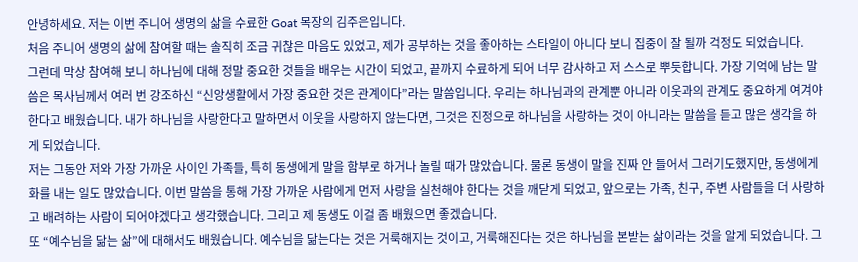안녕하세요. 저는 이번 주니어 생명의 삶을 수료한 Goat 목장의 김주은입니다.
처음 주니어 생명의 삶에 참여할 때는 솔직히 조금 귀찮은 마음도 있었고, 제가 공부하는 것을 좋아하는 스타일이 아니다 보니 집중이 잘 될까 걱정도 되었습니다.
그런데 막상 참여해 보니 하나님에 대해 정말 중요한 것들을 배우는 시간이 되었고, 끝까지 수료하게 되어 너무 감사하고 저 스스로 뿌듯합니다. 가장 기억에 남는 말씀은 목사님께서 여러 번 강조하신 “신앙생활에서 가장 중요한 것은 관계이다”라는 말씀입니다. 우리는 하나님과의 관계뿐 아니라 이웃과의 관계도 중요하게 여겨야 한다고 배웠습니다. 내가 하나님을 사랑한다고 말하면서 이웃을 사랑하지 않는다면, 그것은 진정으로 하나님을 사랑하는 것이 아니라는 말씀을 듣고 많은 생각을 하게 되었습니다.
저는 그동안 저와 가장 가까운 사이인 가족들, 특히 동생에게 말을 함부로 하거나 놀릴 때가 많았습니다. 물론 동생이 말을 진짜 안 들어서 그러기도했지만, 동생에게 화를 내는 일도 많았습니다. 이번 말씀을 통해 가장 가까운 사람에게 먼저 사랑을 실천해야 한다는 것을 깨닫게 되었고, 앞으로는 가족, 친구, 주변 사람들을 더 사랑하고 배려하는 사람이 되어야겠다고 생각했습니다. 그리고 제 동생도 이걸 좀 배웠으면 좋겠습니다.
또 “예수님을 닮는 삶”에 대해서도 배웠습니다. 예수님을 닮는다는 것은 거룩해지는 것이고, 거룩해진다는 것은 하나님을 본받는 삶이라는 것을 알게 되었습니다. 그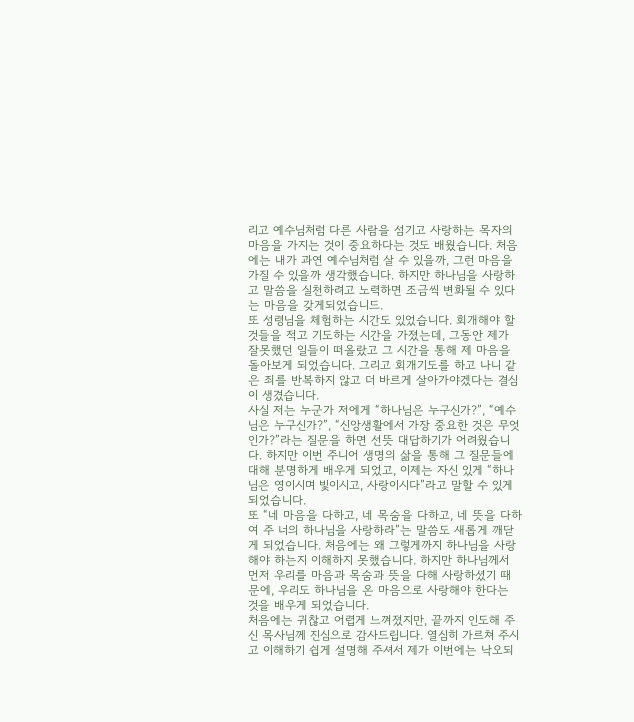리고 예수님처럼 다른 사람을 섬기고 사랑하는 목자의 마음을 가지는 것이 중요하다는 것도 배웠습니다. 처음에는 내가 과연 예수님처럼 살 수 있을까, 그런 마음을 가질 수 있을까 생각했습니다. 하지만 하나님을 사랑하고 말씀을 실천하려고 노력하면 조금씩 변화될 수 있다는 마음을 갖게되었습니드.
또 성령님을 체험하는 시간도 있었습니다. 회개해야 할 것들을 적고 기도하는 시간을 가졌는데, 그동안 제가 잘못했던 일들이 떠올랐고 그 시간을 통해 제 마음을 돌아보게 되었습니다. 그리고 회개기도를 하고 나니 같은 죄를 반복하지 않고 더 바르게 살아가야겠다는 결심이 생겼습니다.
사실 저는 누군가 저에게 “하나님은 누구신가?”, “예수님은 누구신가?”, “신앙생활에서 가장 중요한 것은 무엇인가?”라는 질문을 하면 선뜻 대답하기가 어려웠습니다. 하지만 이번 주니어 생명의 삶을 통해 그 질문들에 대해 분명하게 배우게 되었고, 이제는 자신 있게 “하나님은 영이시며 빛이시고, 사랑이시다”라고 말할 수 있게 되었습니다.
또 “네 마음을 다하고, 네 목숨을 다하고, 네 뜻을 다하여 주 너의 하나님을 사랑하라”는 말씀도 새롭게 깨닫게 되었습니다. 처음에는 왜 그렇게까지 하나님을 사랑해야 하는지 이해하지 못했습니다. 하지만 하나님께서 먼저 우리를 마음과 목숨과 뜻을 다해 사랑하셨기 때문에, 우리도 하나님을 온 마음으로 사랑해야 한다는 것을 배우게 되었습니다.
처음에는 귀찮고 어렵게 느껴졌지만, 끝까지 인도해 주신 목사님께 진심으로 감사드립니다. 열심히 가르쳐 주시고 이해하기 쉽게 설명해 주셔서 제가 이번에는 낙오되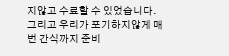지않고 수료할 수 있었습니다. 그리고 우리가 포기하지않게 매번 간식까지 준비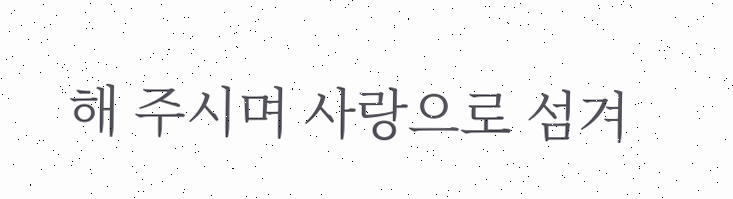해 주시며 사랑으로 섬겨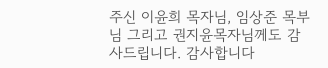주신 이윤희 목자님, 임상준 목부님 그리고 권지윤목자님께도 감사드립니다. 감사합니다